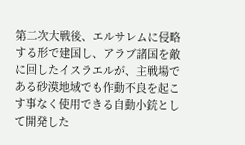第二次大戦後、エルサレムに侵略する形で建国し、アラブ諸国を敵に回したイスラエルが、主戦場である砂漠地域でも作動不良を起こす事なく使用できる自動小銃として開発した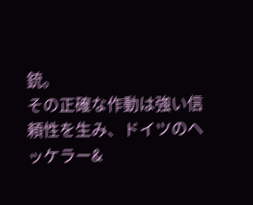銃。
その正確な作動は強い信頼性を生み、ドイツのヘッケラー&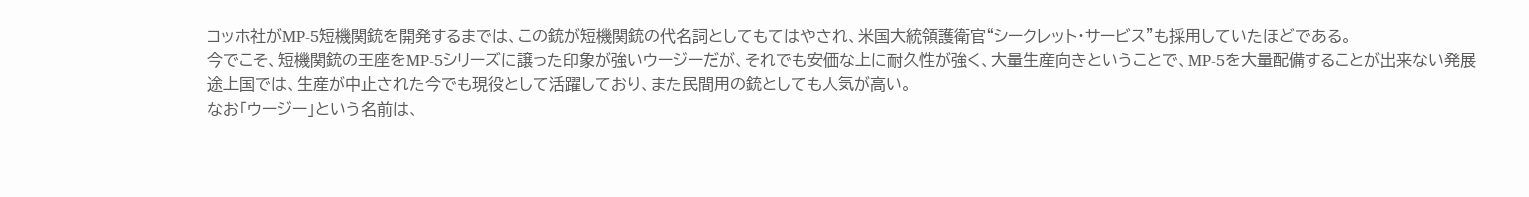コッホ社がMP-5短機関銃を開発するまでは、この銃が短機関銃の代名詞としてもてはやされ、米国大統領護衛官“シークレット・サービス”も採用していたほどである。
今でこそ、短機関銃の王座をMP-5シリーズに譲った印象が強いウージーだが、それでも安価な上に耐久性が強く、大量生産向きということで、MP-5を大量配備することが出来ない発展途上国では、生産が中止された今でも現役として活躍しており、また民間用の銃としても人気が高い。
なお「ウージー」という名前は、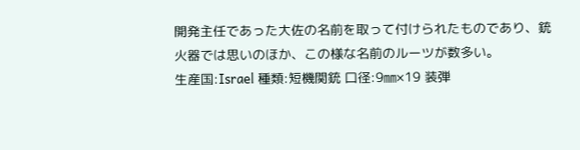開発主任であった大佐の名前を取って付けられたものであり、銃火器では思いのほか、この様な名前のルーツが数多い。
生産国:Israel 種類:短機関銃 口径:9㎜×19 装弾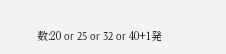数:20 or 25 or 32 or 40+1発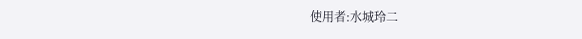使用者:水城玲二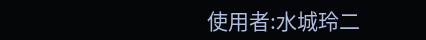使用者:水城玲二